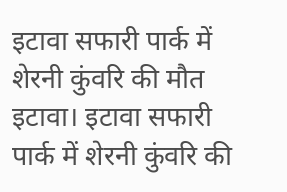इटावा सफारी पार्क में शेरनी कुंवरि की मौत
इटावा। इटावा सफारी पार्क में शेरनी कुंवरि की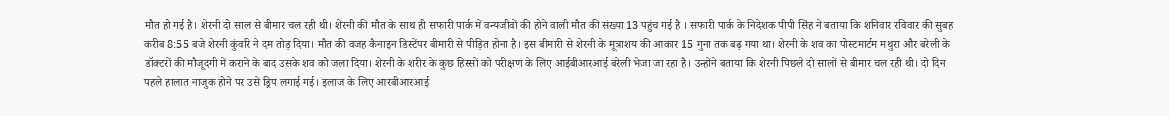मौत हो गई है। शेरनी दो साल से बीमार चल रही थी। शेरनी की मौत के साथ ही सफारी पार्क में वन्यजीवों की होने वाली मौत की संख्या 13 पहुंच गई है । सफारी पार्क के निदेशक पीपी सिंह ने बताया कि शनिवार रविवार की सुबह करीब 8:55 बजे शेरनी कुंवरि ने दम तोड़ दिया। मौत की वजह कैनाइन डिस्टेंपर बीमारी से पीड़ित होना है। इस बीमारी से शेरनी के मूत्राशय की आकार 15 गुना तक बढ़ गया था। शेरनी के शव का पोस्टमार्टम मथुरा और बरेली के डॉक्टरों की मौजूदगी में कराने के बाद उसके शव को जला दिया। शेरनी के शरीर के कुछ हिस्सों को परीक्षण के लिए आईबीआरआई बरेली भेजा जा रहा है। उन्होंने बताया कि शेरनी पिछले दो सालों से बीमार चल रही थी। दो दिन पहले हालात नाजुक होने पर उसे ड्रिप लगाई गई। इलाज के लिए आरबीआरआई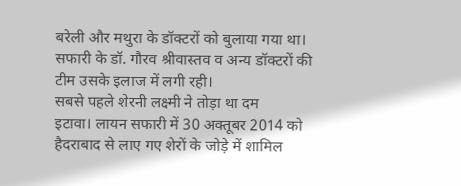बरेली और मथुरा के डॉक्टरों को बुलाया गया था। सफारी के डॉ. गौरव श्रीवास्तव व अन्य डॉक्टरों की टीम उसके इलाज में लगी रही।
सबसे पहले शेरनी लक्ष्मी ने तोड़ा था दम
इटावा। लायन सफारी में 30 अक्तूबर 2014 को हैदराबाद से लाए गए शेरों के जोड़े में शामिल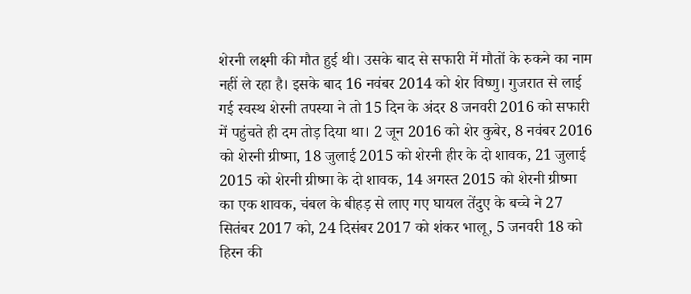शेरनी लक्ष्मी की मौत हुई थी। उसके बाद से सफारी में मौतों के रुकने का नाम नहीं ले रहा है। इसके बाद 16 नवंबर 2014 को शेर विष्णु। गुजरात से लाई गई स्वस्थ शेरनी तपस्या ने तो 15 दिन के अंदर 8 जनवरी 2016 को सफारी में पहुंचते ही दम तोड़ दिया था। 2 जून 2016 को शेर कुबेर, 8 नवंबर 2016 को शेरनी ग्रीष्मा, 18 जुलाई 2015 को शेरनी हीर के दो शावक, 21 जुलाई 2015 को शेरनी ग्रीष्मा के दो शावक, 14 अगस्त 2015 को शेरनी ग्रीष्मा का एक शावक, चंबल के बीहड़ से लाए गए घायल तेंदुए के बच्चे ने 27 सितंबर 2017 को, 24 दिसंबर 2017 को शंकर भालू, 5 जनवरी 18 को हिरन की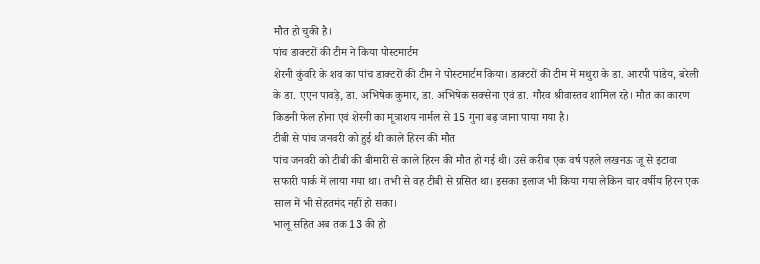मौत हो चुकी है।
पांच डाक्टरों की टीम ने किया पोस्टमार्टम
शेरनी कुंवरि के शव का पांच डाक्टरों की टीम ने पोस्टमार्टम किया। डाक्टरों की टीम में मथुरा के डा. आरपी पांडेय, बरेली के डा. एएन पावड़े, डा. अभिषेक कुमार, डा. अभिषेक सक्सेना एवं डा. गौरव श्रीवास्तव शामिल रहे। मौत का कारण किडनी फेल होना एवं शेरनी का मूत्राशय नार्मल से 15 गुना बढ़ जाना पाया गया है।
टीबी से पांच जनवरी को हुई थी काले हिरन की मौत
पांच जनवरी को टीबी की बीमारी से काले हिरन की मौत हो गई थी। उसे करीब एक वर्ष पहले लखनऊ जू से इटावा सफारी पार्क में लाया गया था। तभी से वह टीबी से ग्रसित था। इसका इलाज भी किया गया लेकिन चार वर्षीय हिरन एक साल में भी सेहतमंद नहीं हो सका।
भालू सहित अब तक 13 की हो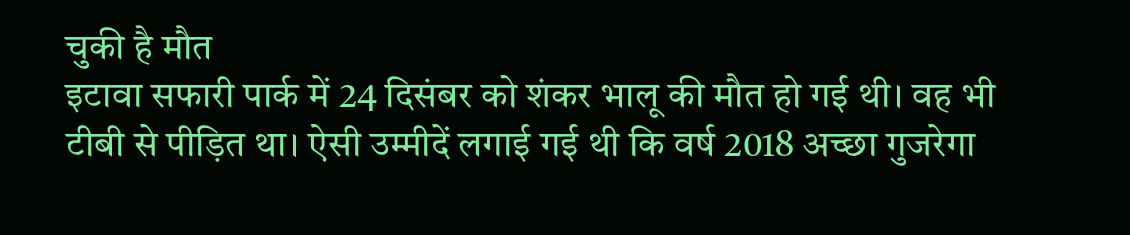चुकी है मौत
इटावा सफारी पार्क में 24 दिसंबर को शंकर भालू की मौत हो गई थी। वह भी टीबी से पीड़ित था। ऐसी उम्मीदें लगाई गई थी कि वर्ष 2018 अच्छा गुजरेगा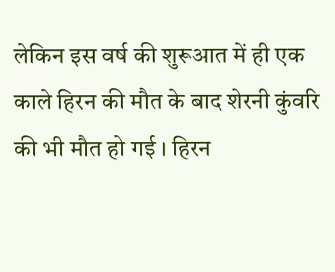लेकिन इस वर्ष की शुरूआत में ही एक काले हिरन की मौत के बाद शेरनी कुंवरि की भी मौत हो गई । हिरन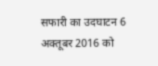सफारी का उदघाटन 6 अक्तूबर 2016 को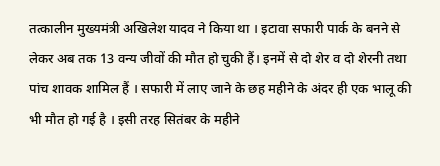तत्कालीन मुख्यमंत्री अखिलेश यादव ने किया था । इटावा सफारी पार्क के बनने से लेकर अब तक 13 वन्य जीवों की मौत हो चुकी हैं। इनमें से दो शेर व दो शेरनी तथा पांच शावक शामिल हैं । सफारी में लाए जाने के छह महीने के अंदर ही एक भालू की भी मौत हो गई है । इसी तरह सितंबर के महीने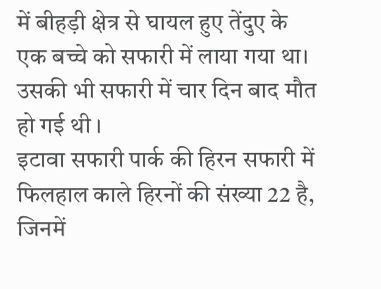में बीहड़ी क्षेत्र से घायल हुए तेंदुए के एक बच्चे को सफारी में लाया गया था। उसकी भी सफारी में चार दिन बाद मौत हो गई थी ।
इटावा सफारी पार्क की हिरन सफारी में फिलहाल काले हिरनों की संख्या 22 है, जिनमें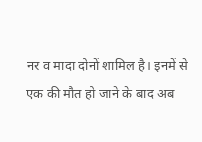नर व मादा दोनों शामिल है। इनमें से एक की मौत हो जाने के बाद अब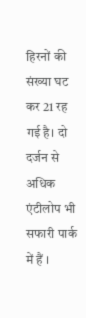हिरनों की संख्या घट कर 21 रह गई है। दो दर्जन से अधिक एंटीलोप भी सफारी पार्क में हैं ।